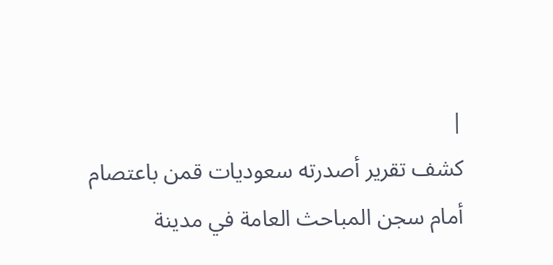|
كشف تقرير أصدرته سعوديات قمن باعتصام أمام سجن المباحث العامة في مدينة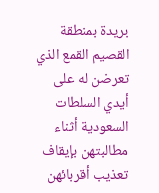بريدة بمنطقة القصيم القمع الذي تعرضن له على أيدي السلطات السعودية أثناء مطالبتهن بإيقاف تعذيب أقربائهن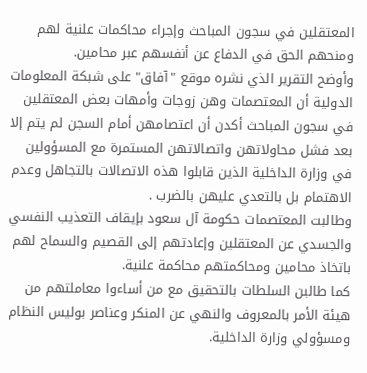المعتقلين في سجون المباحث وإجراء محاكمات علنية لهم ومنحهم الحق في الدفاع عن أنفسهم عبر محامين.
وأوضح التقرير الذي نشره موقع "آفاق" على شبكة المعلومات الدولية أن المعتصمات وهن زوجات وأمهات بعض المعتقلين في سجون المباحث أكدن أن اعتصامهن أمام السجن لم يتم إلا بعد فشل محاولاتهن واتصالاتهن المستمرة مع المسؤولين في وزارة الداخلية الذين قابلوا هذه الاتصالات بالتجاهل وعدم الاهتمام بل بالتعدي عليهن بالضرب .
وطالبت المعتصمات حكومة آل سعود بإيقاف التعذيب النفسي والجسدي عن المعتقلين وإعادتهم إلى القصيم والسماح لهم باتخاذ محامين ومحاكمتهم محاكمة علنية.
كما طالبن السلطات بالتحقيق مع من أساءوا معاملتهم من هيئة الأمر بالمعروف والنهي عن المنكر وعناصر بوليس النظام ومسؤولي وزارة الداخلية.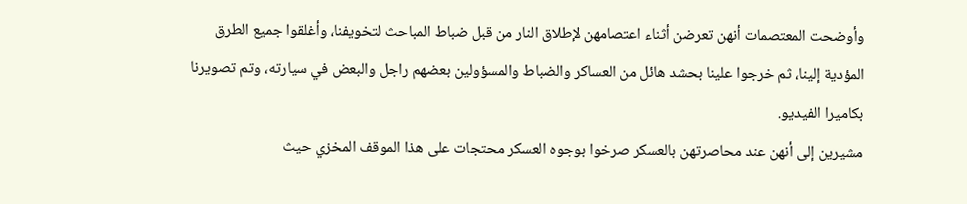وأوضحت المعتصمات أنهن تعرضن أثناء اعتصامهن لإطلاق النار من قبل ضباط المباحث لتخويفنا، وأغلقوا جميع الطرق المؤدية إلينا، ثم خرجوا علينا بحشد هائل من العساكر والضباط والمسؤولين بعضهم راجل والبعض في سيارته، وتم تصويرنا بكاميرا الفيديو.
مشيرين إلى أنهن عند محاصرتهن بالعسكر صرخوا بوجوه العسكر محتجات على هذا الموقف المخزي حيث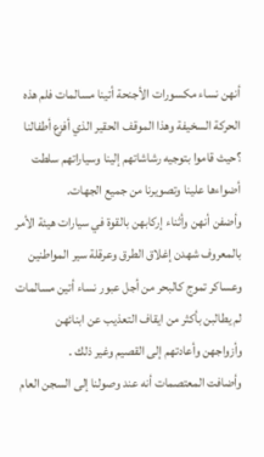أنهن نساء مكسورات الأجنحة أتينا مسالمات فلم هذه الحركة السخيفة وهذا الموقف الحقير الذي أفزع أطفالنا ؟حيث قاموا بتوجيه رشاشاتهم إلينا وسياراتهم سلطت أضواءها علينا وتصويرنا من جميع الجهات.
وأضفن أنهن وأثناء إركابهن بالقوة في سيارات هيئة الأمر بالمعروف شهدن إغلاق الطرق وعرقلة سير المواطنين وعساكر تموج كالبحر من أجل عبور نساء أتين مسالمات لم يطالبن بأكثر من ايقاف التعذيب عن ابنائهن وأزواجهن وأعادتهم إلى القصيم وغير ذلك .
وأضافت المعتصمات أنه عند وصولنا إلى السجن العام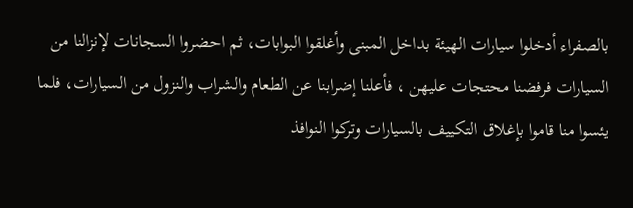بالصفراء أدخلوا سيارات الهيئة بداخل المبنى وأغلقوا البوابات، ثم احضروا السجانات لإنزالنا من السيارات فرفضنا محتجات عليهن ، فأعلنا إضرابنا عن الطعام والشراب والنزول من السيارات، فلما يئسوا منا قاموا بإغلاق التكييف بالسيارات وتركوا النوافذ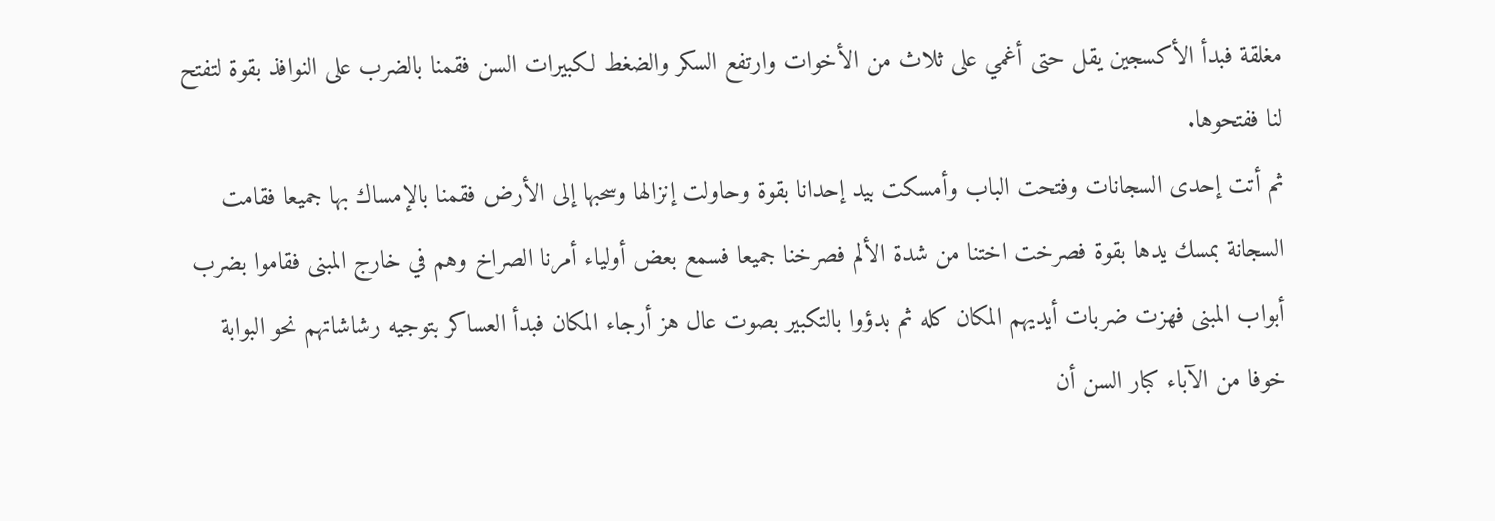مغلقة فبدأ الأكسجين يقل حتى أغمي على ثلاث من الأخوات وارتفع السكر والضغط لكبيرات السن فقمنا بالضرب على النوافذ بقوة لتفتح لنا ففتحوها.
ثم أتت إحدى السجانات وفتحت الباب وأمسكت بيد إحدانا بقوة وحاولت إنزالها وسحبها إلى الأرض فقمنا بالإمساك بها جميعا فقامت السجانة بمسك يدها بقوة فصرخت اختنا من شدة الألم فصرخنا جميعا فسمع بعض أولياء أمرنا الصراخ وهم في خارج المبنى فقاموا بضرب أبواب المبنى فهزت ضربات أيديهم المكان كله ثم بدؤوا بالتكبير بصوت عال هز أرجاء المكان فبدأ العساكر بتوجيه رشاشاتهم نحو البوابة خوفا من الآباء كبار السن أن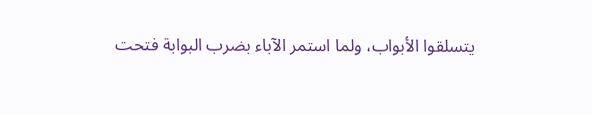يتسلقوا الأبواب، ولما استمر الآباء بضرب البوابة فتحت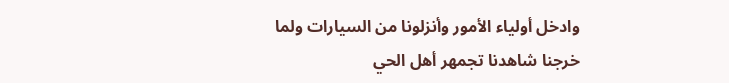وادخل أولياء الأمور وأنزلونا من السيارات ولما خرجنا شاهدنا تجمهر أهل الحي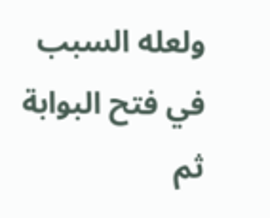ولعله السبب في فتح البوابة ثم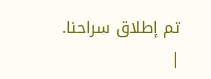تم إطلاق سراحنا.
|